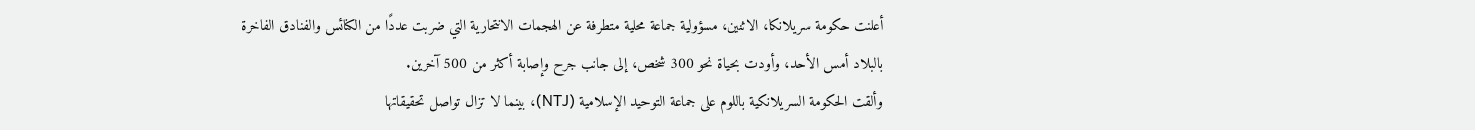أعلنت حكومة سريلانكا، الاثنين، مسؤولية جماعة محلية متطرفة عن الهجمات الانتحارية التي ضربت عددًا من الكنائس والفنادق الفاخرة بالبلاد أمس الأحد، وأودت بحياة نحو 300 شخص، إلى جانب جرح وإصابة أكثر من 500 آخرين.
وألقت الحكومة السريلانكية باللوم على جماعة التوحيد الإسلامية (NTJ)، بينما لا تزال تواصل تحقيقاتها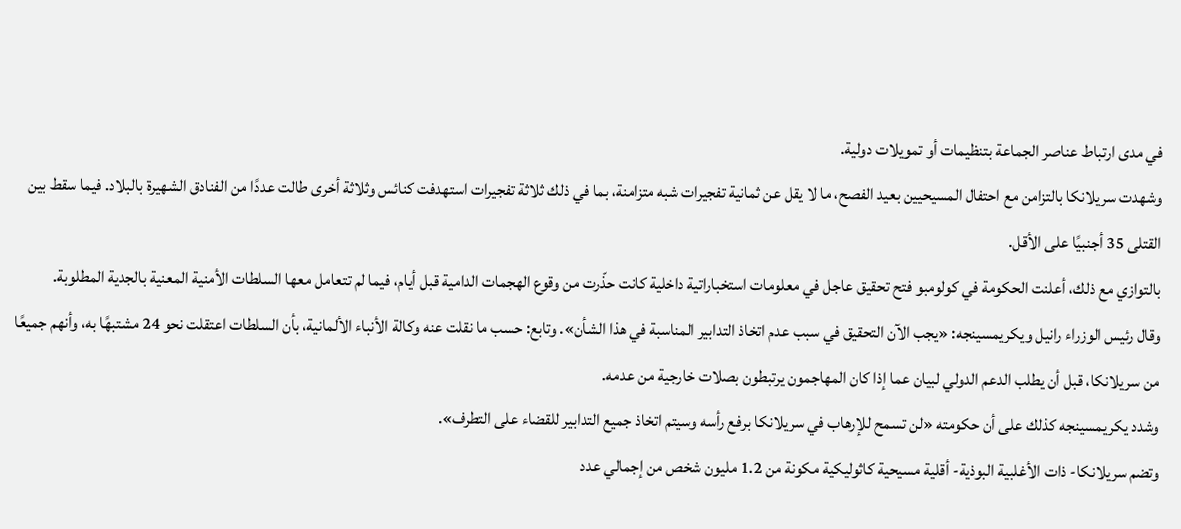في مدى ارتباط عناصر الجماعة بتنظيمات أو تمويلات دولية.
وشهدت سريلانكا بالتزامن مع احتفال المسيحيين بعيد الفصح، ما لا يقل عن ثمانية تفجيرات شبه متزامنة، بما في ذلك ثلاثة تفجيرات استهدفت كنائس وثلاثة أخرى طالت عددًا من الفنادق الشهيرة بالبلاد. فيما سقط بين القتلى 35 أجنبيًا على الأقل.
بالتوازي مع ذلك، أعلنت الحكومة في كولومبو فتح تحقيق عاجل في معلومات استخباراتية داخلية كانت حذّرت من وقوع الهجمات الدامية قبل أيام، فيما لم تتعامل معها السلطات الأمنية المعنية بالجدية المطلوبة.
وقال رئيس الوزراء رانيل ويكريمسينجه: «يجب الآن التحقيق في سبب عدم اتخاذ التدابير المناسبة في هذا الشأن». وتابع: حسب ما نقلت عنه وكالة الأنباء الألمانية، بأن السلطات اعتقلت نحو 24 مشتبهًا به، وأنهم جميعًا من سريلانكا، قبل أن يطلب الدعم الدولي لبيان عما إذا كان المهاجمون يرتبطون بصلات خارجية من عدمه.
وشدد يكريمسينجه كذلك على أن حكومته «لن تسمح للإرهاب في سريلانكا برفع رأسه وسيتم اتخاذ جميع التدابير للقضاء على التطرف».
وتضم سريلانكا- ذات الأغلبية البوذية- أقلية مسيحية كاثوليكية مكونة من 1.2 مليون شخص من إجمالي عدد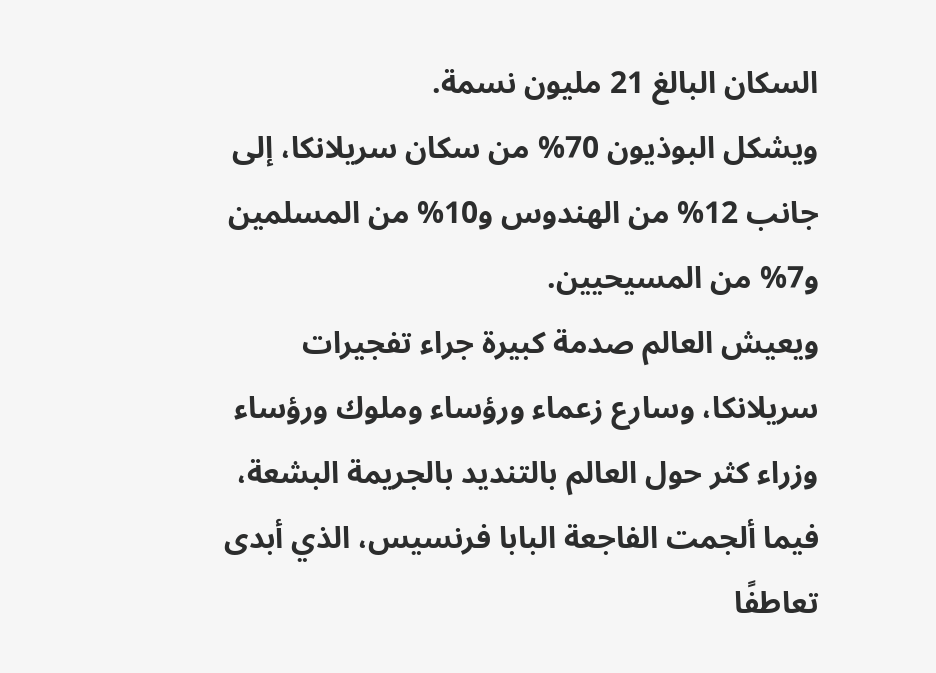السكان البالغ 21 مليون نسمة.
ويشكل البوذيون 70% من سكان سريلانكا، إلى جانب 12% من الهندوس و10% من المسلمين و7% من المسيحيين.
ويعيش العالم صدمة كبيرة جراء تفجيرات سريلانكا، وسارع زعماء ورؤساء وملوك ورؤساء وزراء كثر حول العالم بالتنديد بالجريمة البشعة، فيما ألجمت الفاجعة البابا فرنسيس، الذي أبدى تعاطفًا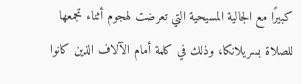كبيرًا مع الجالية المسيحية التي تعرضت لهجوم أثناء تجمعها للصلاة بسريلانكا، وذلك في كلمة أمام الآلاف الذين كانوا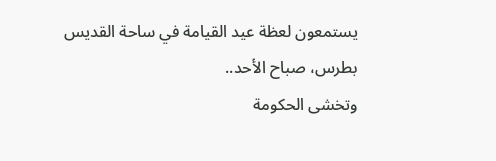يستمعون لعظة عيد القيامة في ساحة القديس بطرس، صباح الأحد..
وتخشى الحكومة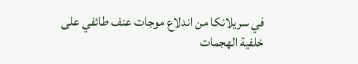في سريلانكا من اندلاع موجات عنف طائفي على خلفية الهجمات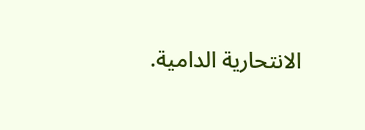الانتحارية الدامية.